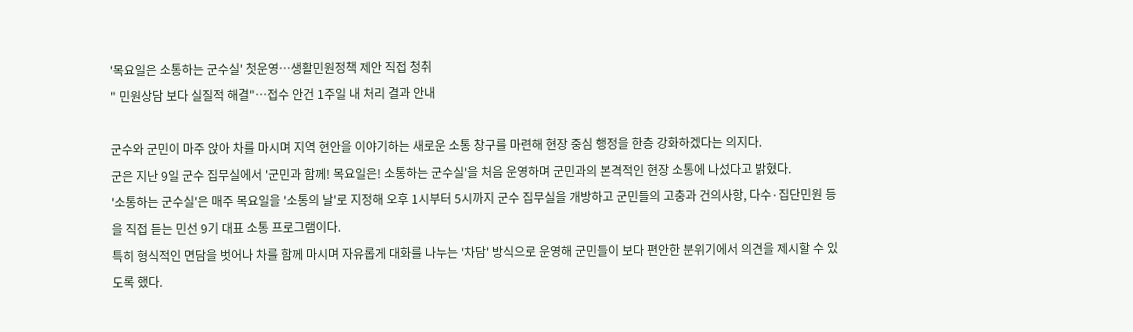'목요일은 소통하는 군수실' 첫운영…생활민원정책 제안 직접 청취
" 민원상담 보다 실질적 해결"…접수 안건 1주일 내 처리 결과 안내

군수와 군민이 마주 앉아 차를 마시며 지역 현안을 이야기하는 새로운 소통 창구를 마련해 현장 중심 행정을 한층 강화하겠다는 의지다.
군은 지난 9일 군수 집무실에서 '군민과 함께! 목요일은! 소통하는 군수실'을 처음 운영하며 군민과의 본격적인 현장 소통에 나섰다고 밝혔다.
'소통하는 군수실'은 매주 목요일을 '소통의 날'로 지정해 오후 1시부터 5시까지 군수 집무실을 개방하고 군민들의 고충과 건의사항, 다수·집단민원 등을 직접 듣는 민선 9기 대표 소통 프로그램이다.
특히 형식적인 면담을 벗어나 차를 함께 마시며 자유롭게 대화를 나누는 '차담' 방식으로 운영해 군민들이 보다 편안한 분위기에서 의견을 제시할 수 있도록 했다.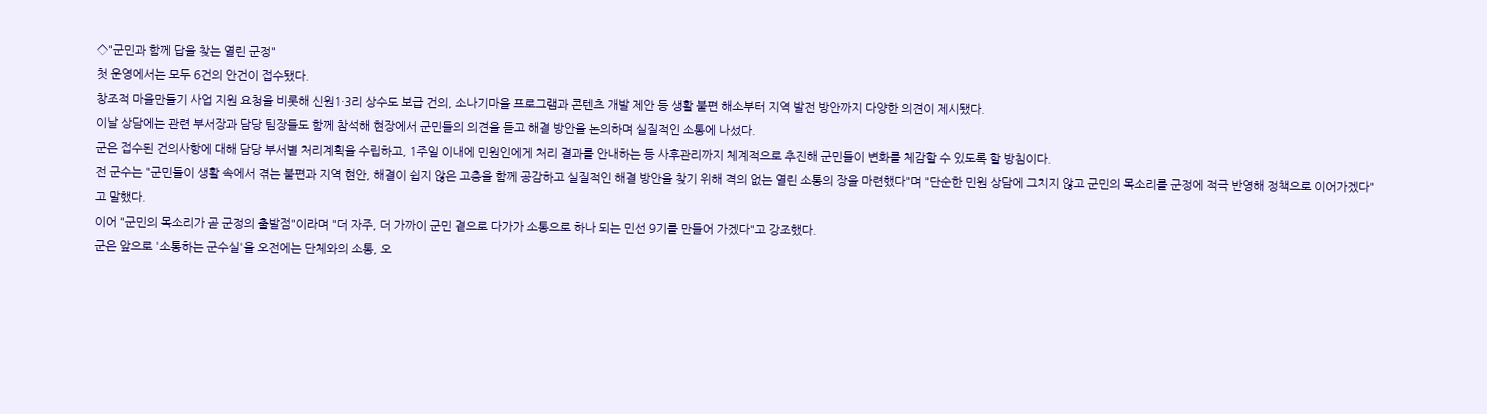◇"군민과 함께 답을 찾는 열린 군정"
첫 운영에서는 모두 6건의 안건이 접수됐다.
창조적 마을만들기 사업 지원 요청을 비롯해 신원1·3리 상수도 보급 건의, 소나기마을 프로그램과 콘텐츠 개발 제안 등 생활 불편 해소부터 지역 발전 방안까지 다양한 의견이 제시됐다.
이날 상담에는 관련 부서장과 담당 팀장들도 함께 참석해 현장에서 군민들의 의견을 듣고 해결 방안을 논의하며 실질적인 소통에 나섰다.
군은 접수된 건의사항에 대해 담당 부서별 처리계획을 수립하고, 1주일 이내에 민원인에게 처리 결과를 안내하는 등 사후관리까지 체계적으로 추진해 군민들이 변화를 체감할 수 있도록 할 방침이다.
전 군수는 "군민들이 생활 속에서 겪는 불편과 지역 현안, 해결이 쉽지 않은 고충을 함께 공감하고 실질적인 해결 방안을 찾기 위해 격의 없는 열린 소통의 장을 마련했다"며 "단순한 민원 상담에 그치지 않고 군민의 목소리를 군정에 적극 반영해 정책으로 이어가겠다"고 말했다.
이어 "군민의 목소리가 곧 군정의 출발점"이라며 "더 자주, 더 가까이 군민 곁으로 다가가 소통으로 하나 되는 민선 9기를 만들어 가겠다"고 강조했다.
군은 앞으로 '소통하는 군수실'을 오전에는 단체와의 소통, 오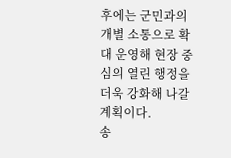후에는 군민과의 개별 소통으로 확대 운영해 현장 중심의 열린 행정을 더욱 강화해 나갈 계획이다.
송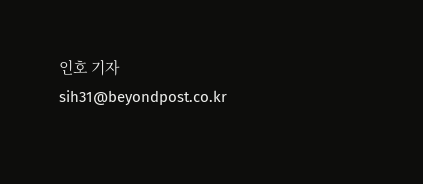인호 기자 sih31@beyondpost.co.kr